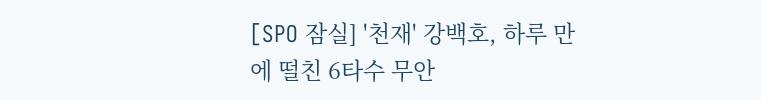[SPO 잠실] '천재' 강백호, 하루 만에 떨친 6타수 무안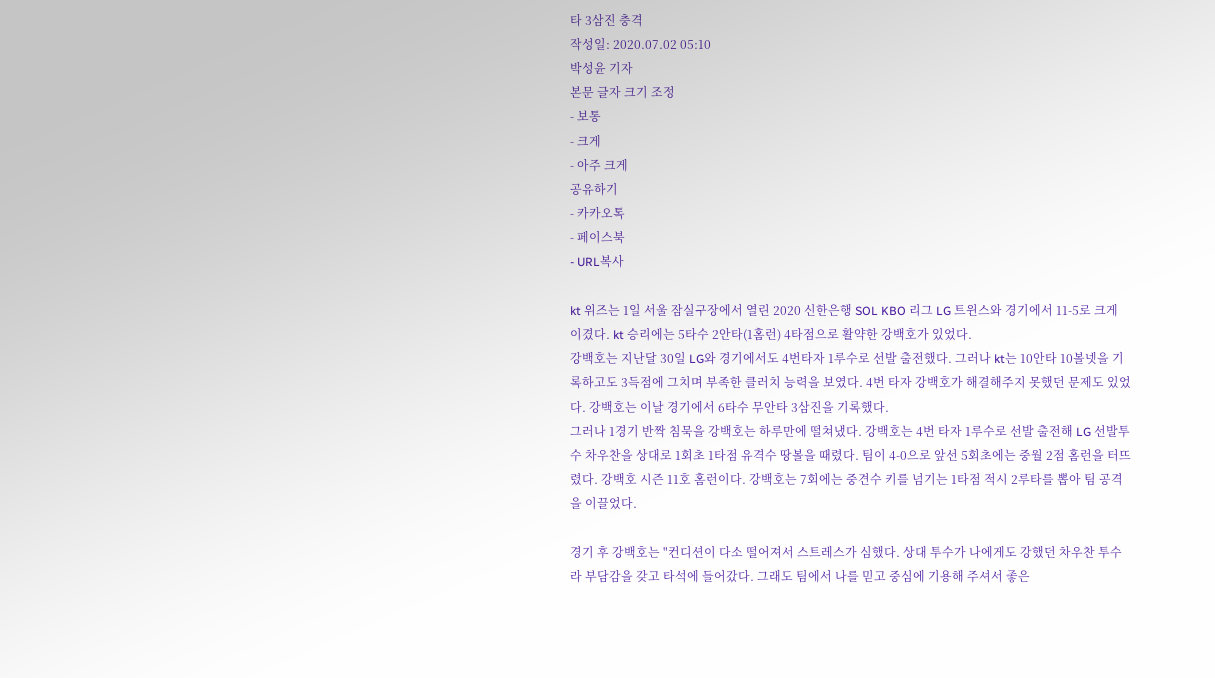타 3삼진 충격
작성일: 2020.07.02 05:10
박성윤 기자
본문 글자 크기 조정
- 보통
- 크게
- 아주 크게
공유하기
- 카카오톡
- 페이스북
- URL복사

kt 위즈는 1일 서울 잠실구장에서 열린 2020 신한은행 SOL KBO 리그 LG 트윈스와 경기에서 11-5로 크게 이겼다. kt 승리에는 5타수 2안타(1홈런) 4타점으로 활약한 강백호가 있었다.
강백호는 지난달 30일 LG와 경기에서도 4번타자 1루수로 선발 출전했다. 그러나 kt는 10안타 10볼넷을 기록하고도 3득점에 그치며 부족한 클러치 능력을 보였다. 4번 타자 강백호가 해결해주지 못했던 문제도 있었다. 강백호는 이날 경기에서 6타수 무안타 3삼진을 기록했다.
그러나 1경기 반짝 침묵을 강백호는 하루만에 떨쳐냈다. 강백호는 4번 타자 1루수로 선발 출전해 LG 선발투수 차우찬을 상대로 1회초 1타점 유격수 땅볼을 때렸다. 팀이 4-0으로 앞선 5회초에는 중월 2점 홈런을 터뜨렸다. 강백호 시즌 11호 홈런이다. 강백호는 7회에는 중견수 키를 넘기는 1타점 적시 2루타를 뽑아 팀 공격을 이끌었다.

경기 후 강백호는 "컨디션이 다소 떨어져서 스트레스가 심했다. 상대 투수가 나에게도 강했던 차우찬 투수라 부담감을 갖고 타석에 들어갔다. 그래도 팀에서 나를 믿고 중심에 기용해 주셔서 좋은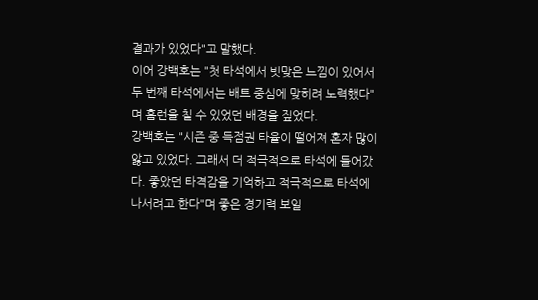결과가 있었다"고 말했다.
이어 강백호는 "첫 타석에서 빗맞은 느낌이 있어서 두 번째 타석에서는 배트 중심에 맞히려 노력했다"며 홈런을 칠 수 있었던 배경을 짚었다.
강백호는 "시즌 중 득점권 타율이 떨어져 혼자 많이 앓고 있었다. 그래서 더 적극적으로 타석에 들어갔다. 좋았던 타격감을 기억하고 적극적으로 타석에 나서려고 한다"며 좋은 경기력 보일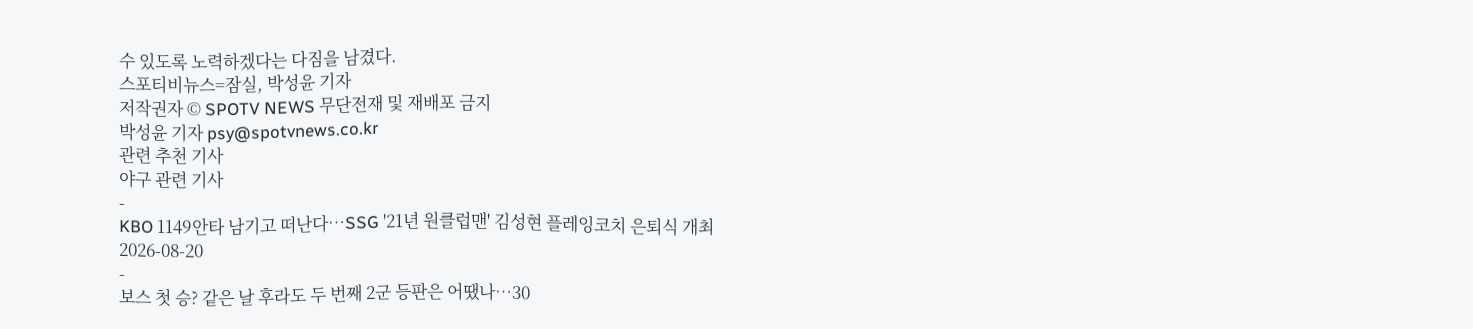수 있도록 노력하겠다는 다짐을 남겼다.
스포티비뉴스=잠실, 박성윤 기자
저작권자 © SPOTV NEWS 무단전재 및 재배포 금지
박성윤 기자 psy@spotvnews.co.kr
관련 추천 기사
야구 관련 기사
-
KBO 1149안타 남기고 떠난다…SSG '21년 원클럽맨' 김성현 플레잉코치 은퇴식 개최
2026-08-20
-
보스 첫 승? 같은 날 후라도 두 번째 2군 등판은 어땠나…30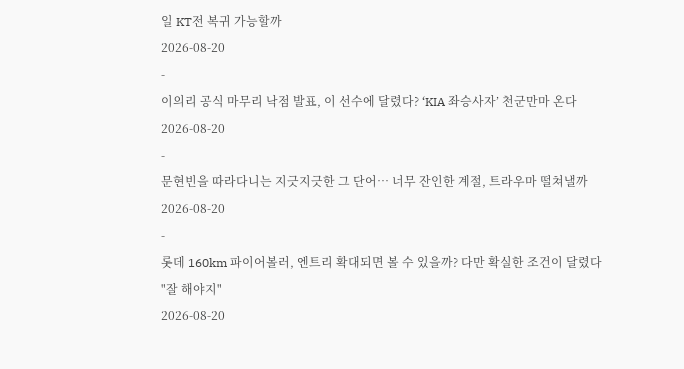일 KT전 복귀 가능할까
2026-08-20
-
이의리 공식 마무리 낙점 발표, 이 선수에 달렸다? ‘KIA 좌승사자’ 천군만마 온다
2026-08-20
-
문현빈을 따라다니는 지긋지긋한 그 단어… 너무 잔인한 계절, 트라우마 떨쳐낼까
2026-08-20
-
롯데 160km 파이어볼러, 엔트리 확대되면 볼 수 있을까? 다만 확실한 조건이 달렸다 "잘 해야지"
2026-08-20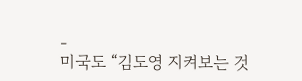-
미국도 “김도영 지켜보는 것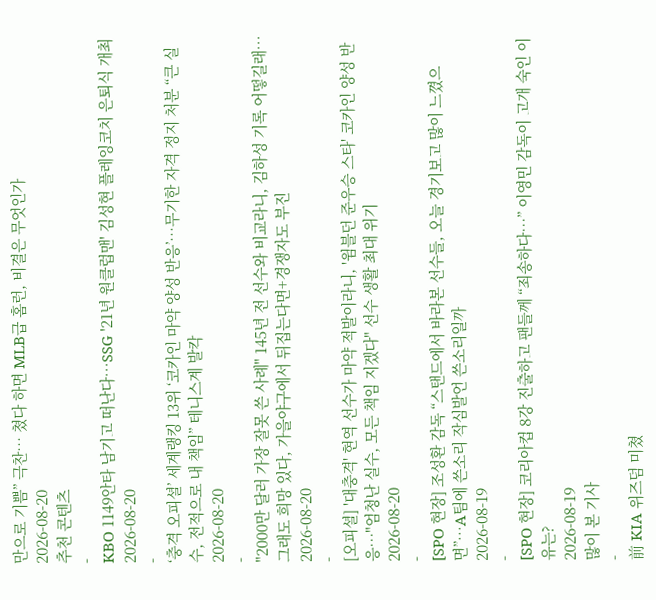만으로 기쁨” 극찬… 쳤다 하면 MLB급 홈런, 비결은 무엇인가
2026-08-20
추천 콘텐츠
-
KBO 1149안타 남기고 떠난다…SSG '21년 원클럽맨' 김성현 플레잉코치 은퇴식 개최
2026-08-20
-
‘충격 오피셜’ 세계랭킹 13위 ‘코카인 마약 양성 반응’…무기한 자격 정지 처분 “큰 실수, 전적으로 내 책임” 테니스계 발칵
2026-08-20
-
"2000만 달러 가장 잘못 쓴 사례" 145년 전 선수와 비교라니, 김하성 기록 어떻길래…그래도 희망 있다, 가을야구에서 뒤집는다면+경쟁자도 부진
2026-08-20
-
[오피셜] '대충격' 현역 선수가 마약 적발이라니, '윔블던 준우승 스타' 코카인 양성 반응…"엄청난 실수, 모든 책임 지겠다" 선수 생활 최대 위기
2026-08-20
-
[SPO 현장] 조성환 감독 “스탠드에서 바라본 선수들, 오늘 경기보고 많이 느꼈으면”…A팀에 쓴소리 작심발언 쓴소리일까
2026-08-19
-
[SPO 현장] 코리아컵 8강 진출하고 팬들께 “죄송하다…” 이영민 감독이 고개 숙인 이유는?
2026-08-19
많이 본 기사
-
前 KIA 위즈덤 미쳤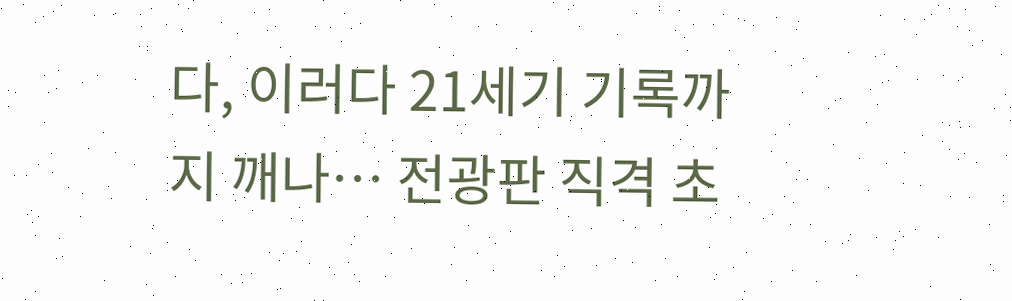다, 이러다 21세기 기록까지 깨나… 전광판 직격 초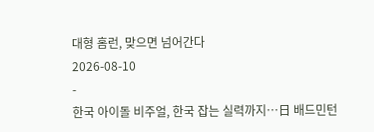대형 홈런, 맞으면 넘어간다
2026-08-10
-
한국 아이돌 비주얼, 한국 잡는 실력까지…日 배드민턴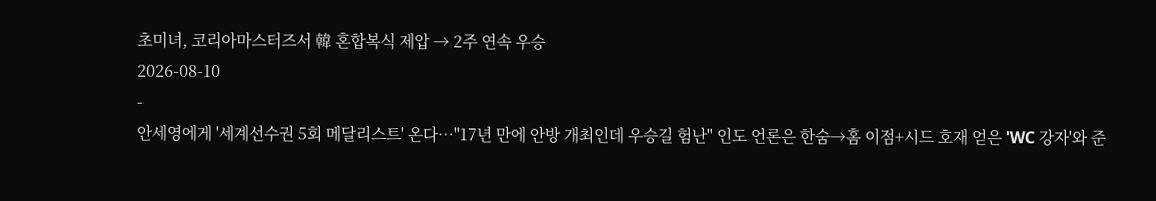초미녀, 코리아마스터즈서 韓 혼합복식 제압 → 2주 연속 우승
2026-08-10
-
안세영에게 '세계선수권 5회 메달리스트' 온다…"17년 만에 안방 개최인데 우승길 험난" 인도 언론은 한숨→홈 이점+시드 호재 얻은 'WC 강자'와 준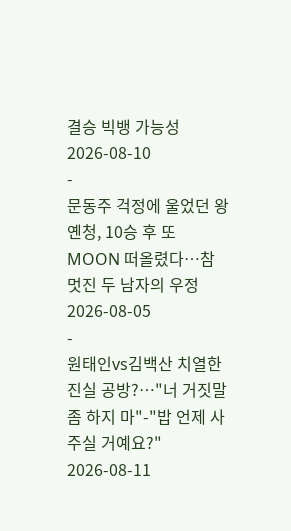결승 빅뱅 가능성
2026-08-10
-
문동주 걱정에 울었던 왕옌청, 10승 후 또 MOON 떠올렸다…참 멋진 두 남자의 우정
2026-08-05
-
원태인vs김백산 치열한 진실 공방?…"너 거짓말 좀 하지 마"-"밥 언제 사주실 거예요?"
2026-08-11